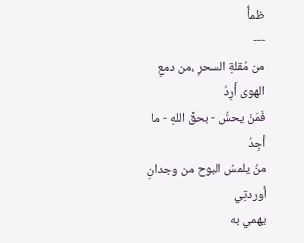ظمأُ
---
من مُقلةِ السحرِ ،من دمعِ الهوى أَرِدُ
فَمَنْ يحسُّ - بحقِّ اللهِ - ما أجِدُ
منُ يلمسُ البوح من وجدانِ أوردتِي
يهمي به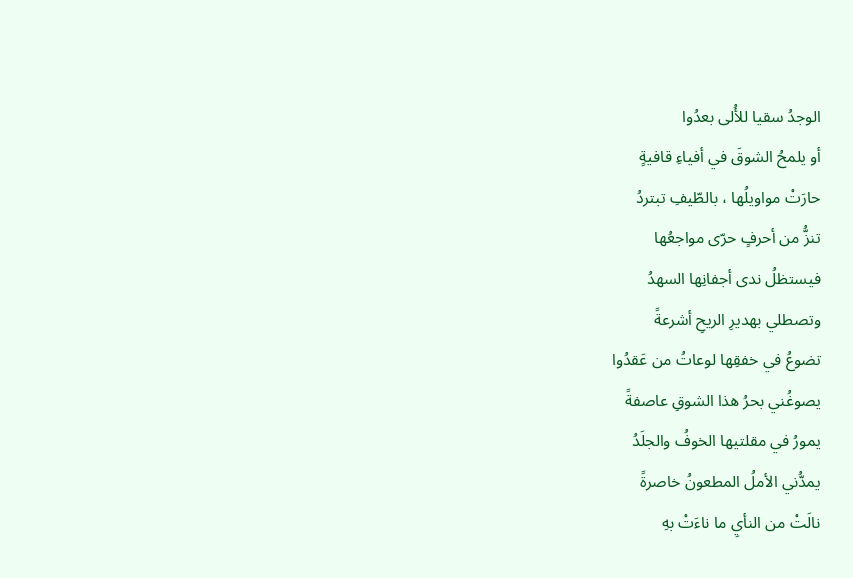الوجدُ سقيا للأُلى بعدُوا
أو يلمحُ الشوقَ في أفياءِ قافيةٍ
حارَتْ مواويلُها ، بالطّيفِ تبتردُ
تنزُّ من أحرفٍ حرّى مواجعُها
فيستظلُ ندى أجفانِها السهدُ
وتصطلي بهديرِ الريحِ أشرعةً
تضوعُ في خفقِها لوعاتُ من عَقدُوا
يصوغُني بحرُ هذا الشوقِ عاصفةً
يمورُ في مقلتيها الخوفُ والجلَدُ
يمدُّني الأملُ المطعونُ خاصرةً
نالَتْ من النأيِ ما ناءَتْ بهِ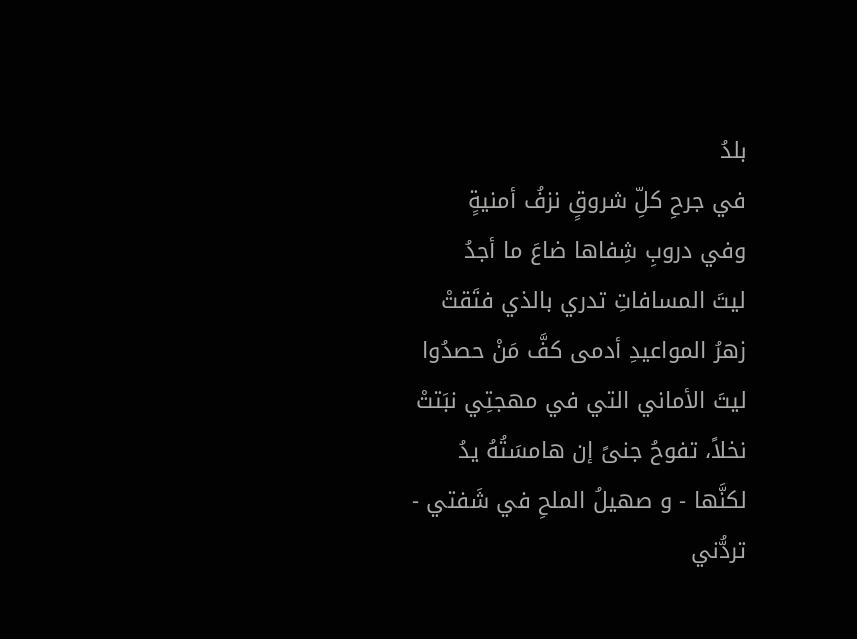بلدُ
في جرحِ كلِّ شروقٍ نزفُ أمنيةٍ
وفي دروبِ شِفاها ضاعَ ما أجدُ
ليتَ المسافاتِ تدري بالذي فتَقتْ
زهرُ المواعيدِ أدمى كفَّ مَنْ حصدُوا
ليتَ الأماني التي في مهجتِي نبَتتْ
نخلاً، تفوحُ جنىً إن هامسَتُهُ يدُ
لكنَّها - و صهيلُ الملحِ في شَفتي -
تردُّني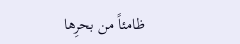ظامئاً من بحرِها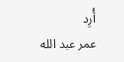أُرِد
عمر عبد الله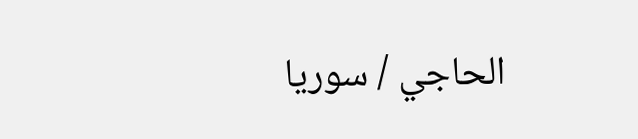الحاجي / سوريا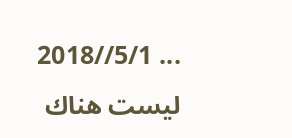... 5/1//2018
ليست هناك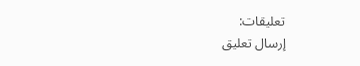تعليقات:
إرسال تعليق